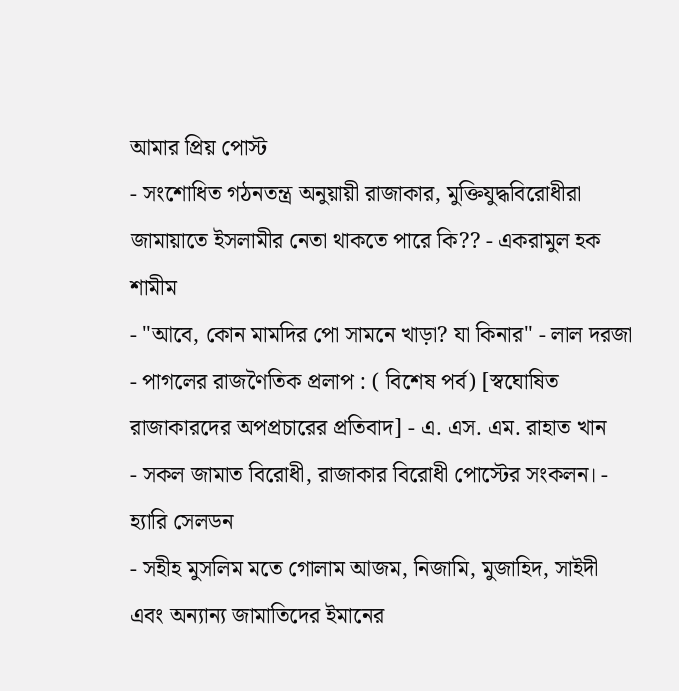আমার প্রিয় পোস্ট
- সংশোধিত গঠনতন্ত্র অনুয়ায়ী রাজাকার, মুক্তিযুদ্ধবিরোধীরা জামায়াতে ইসলামীর নেতা থাকতে পারে কি?? - একরামুল হক শামীম
- "আবে, কোন মামদির পো সামনে খাড়া? যা কিনার" - লাল দরজা
- পাগলের রাজণৈতিক প্রলাপ : ( বিশেষ পর্ব) [স্বঘোষিত রাজাকারদের অপপ্রচারের প্রতিবাদ] - এ. এস. এম. রাহাত খান
- সকল জামাত বিরোধী, রাজাকার বিরোধী পোস্টের সংকলন। - হ্যারি সেলডন
- সহীহ মুসলিম মতে গোলাম আজম, নিজামি, মুজাহিদ, সাইদী এবং অন্যান্য জামাতিদের ইমানের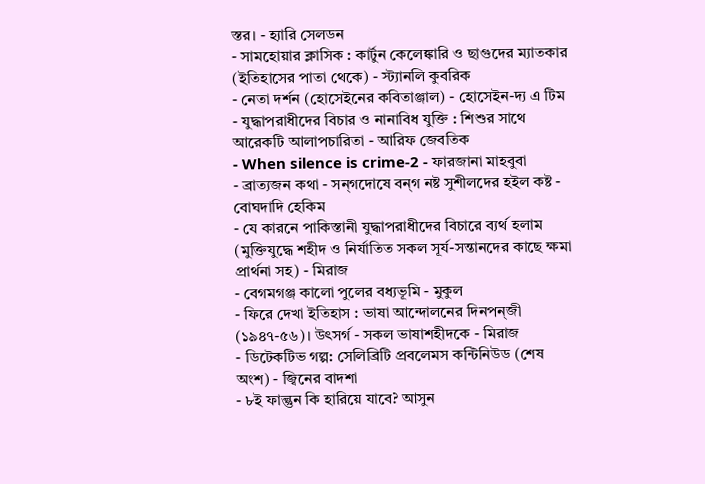স্তর। - হ্যারি সেলডন
- সামহোয়ার ক্লাসিক : কার্টুন কেলেঙ্কারি ও ছাগুদের ম্যাতকার (ইতিহাসের পাতা থেকে) - স্ট্যানলি কুবরিক
- নেতা দর্শন (হোসেইনের কবিতাঞ্জাল) - হোসেইন-দ্য এ টিম
- যুদ্ধাপরাধীদের বিচার ও নানাবিধ যুক্তি : শিশুর সাথে আরেকটি আলাপচারিতা - আরিফ জেবতিক
- When silence is crime-2 - ফারজানা মাহবুবা
- ব্রাত্যজন কথা - সন্গদোষে বন্গ নষ্ট সুশীলদের হইল কষ্ট - বোঘদাদি হেকিম
- যে কারনে পাকিস্তানী যুদ্ধাপরাধীদের বিচারে ব্যর্থ হলাম (মুক্তিযুদ্ধে শহীদ ও নির্যাতিত সকল সূর্য-সন্তানদের কাছে ক্ষমা প্রার্থনা সহ) - মিরাজ
- বেগমগঞ্জ কালো পুলের বধ্যভূমি - মুকুল
- ফিরে দেখা ইতিহাস : ভাষা আন্দোলনের দিনপন্জী (১৯৪৭-৫৬)। উৎসর্গ - সকল ভাষাশহীদকে - মিরাজ
- ডিটেকটিভ গল্প: সেলিব্রিটি প্রবলেমস কন্টিনিউড (শেষ অংশ) - জ্বিনের বাদশা
- ৮ই ফাল্গুন কি হারিয়ে যাবে? আসুন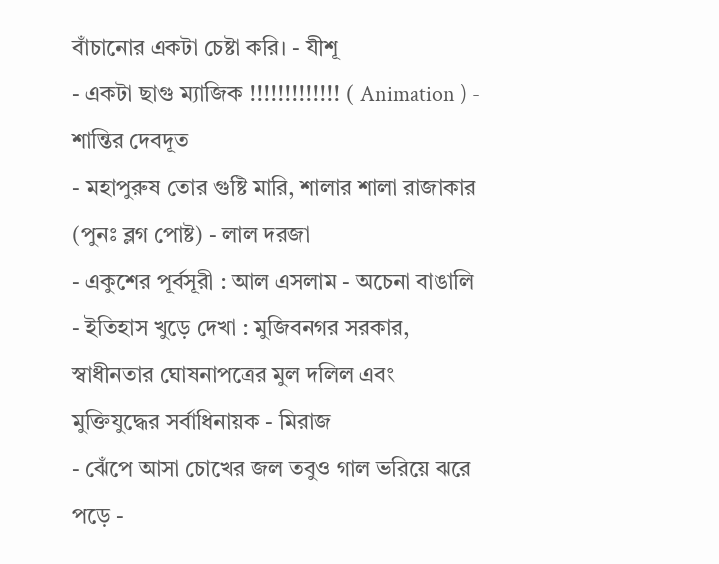বাঁচানোর একটা চেষ্টা করি। - যীশূ
- একটা ছাগু ম্যাজিক !!!!!!!!!!!!! ( Animation ) - শান্তির দেবদূত
- মহাপুরুষ তোর গুষ্টি মারি, শালার শালা রাজাকার (পুনঃ ব্লগ পোষ্ট) - লাল দরজা
- একুশের পূর্বসূরী : আল এসলাম - অচেনা বাঙালি
- ইতিহাস খুড়ে দেখা : মুজিবনগর সরকার, স্বাধীনতার ঘোষনাপত্রের মুল দলিল এবং মুক্তিযুদ্ধের সর্বাধিনায়ক - মিরাজ
- ঝেঁপে আসা চোখের জল তবুও গাল ভরিয়ে ঝরে পড়ে -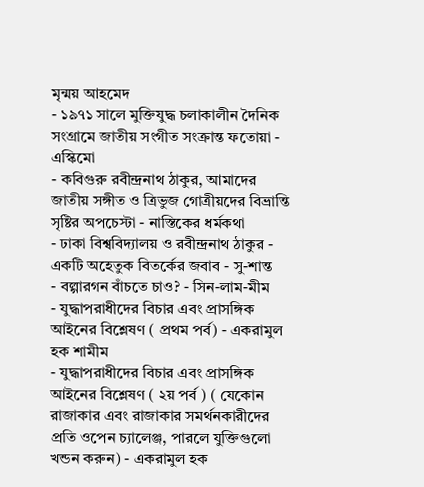মৃন্ময় আহমেদ
- ১৯৭১ সালে মুক্তিযুদ্ধ চলাকালীন দৈনিক সংগ্রামে জাতীয় সংগীত সংক্রান্ত ফতোয়া - এস্কিমো
- কবিগুরু রবীন্দ্রনাথ ঠাকুর, আমাদের জাতীয় সঙ্গীত ও ত্রিভুজ গোত্রীয়দের বিভ্রান্তি সৃষ্টির অপচেস্টা - নাস্তিকের ধর্মকথা
- ঢাকা বিশ্ববিদ্যালয় ও রবীন্দ্রনাথ ঠাকুর - একটি অহেতুক বিতর্কের জবাব - সু-শান্ত
- বল্গারগন বাঁচতে চাও? - সিন-লাম-মীম
- যুদ্ধাপরাধীদের বিচার এবং প্রাসঙ্গিক আইনের বিশ্লেষণ ( প্রথম পর্ব) - একরামুল হক শামীম
- যুদ্ধাপরাধীদের বিচার এবং প্রাসঙ্গিক আইনের বিশ্লেষণ ( ২য় পর্ব ) ( যেকোন রাজাকার এবং রাজাকার সমর্থনকারীদের প্রতি ওপেন চ্যালেঞ্জ, পারলে যুক্তিগুলো খন্ডন করুন) - একরামুল হক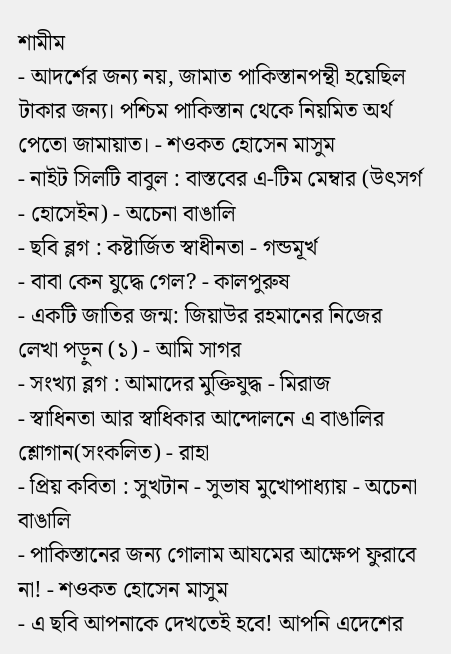শামীম
- আদর্শের জন্য নয়, জামাত পাকিস্তানপন্থী হয়েছিল টাকার জন্য। পশ্চিম পাকিস্তান থেকে নিয়মিত অর্থ পেতো জামায়াত। - শওকত হোসেন মাসুম
- নাইট সিলটি বাবুল : বাস্তবের এ-টিম মেম্বার (উৎসর্গ - হোসেইন) - অচেনা বাঙালি
- ছবি ব্লগ : কষ্টার্জিত স্বাধীনতা - গন্ডমূর্খ
- বাবা কেন যুদ্ধে গেল? - কালপুরুষ
- একটি জাতির জন্ম: জিয়াউর রহমানের নিজের লেখা পড়ুন (১) - আমি সাগর
- সংখ্যা ব্লগ : আমাদের মুক্তিযুদ্ধ - মিরাজ
- স্বাধিনতা আর স্বাধিকার আন্দোলনে এ বাঙালির শ্লোগান(সংকলিত) - রাহা
- প্রিয় কবিতা : সুখটান - সুভাষ মুখোপাধ্যায় - অচেনা বাঙালি
- পাকিস্তানের জন্য গোলাম আযমের আক্ষেপ ফুরাবে না! - শওকত হোসেন মাসুম
- এ ছবি আপনাকে দেখতেই হবে! আপনি এদেশের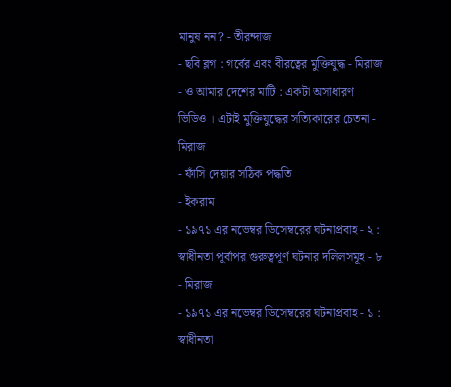মানুষ নন? - তীরন্দাজ
- ছবি ব্লগ : গর্বের এবং বীরত্বের মুক্তিযুদ্ধ - মিরাজ
- ও আমার দেশের মাটি : একটা অসাধারণ ভিডিও । এটাই মুক্তিযুদ্ধের সত্যিকারের চেতনা - মিরাজ
- ফাঁসি দেয়ার সঠিক পদ্ধতি
- ইকরাম
- ১৯৭১ এর নভেম্বর ডিসেম্বরের ঘটনাপ্রবাহ - ২ : স্বাধীনতা পূর্বাপর গুরুত্বপূর্ণ ঘটনার দলিলসমূহ - ৮ - মিরাজ
- ১৯৭১ এর নভেম্বর ডিসেম্বরের ঘটনাপ্রবাহ - ১ : স্বাধীনতা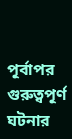পূর্বাপর গুরুত্বপূর্ণ ঘটনার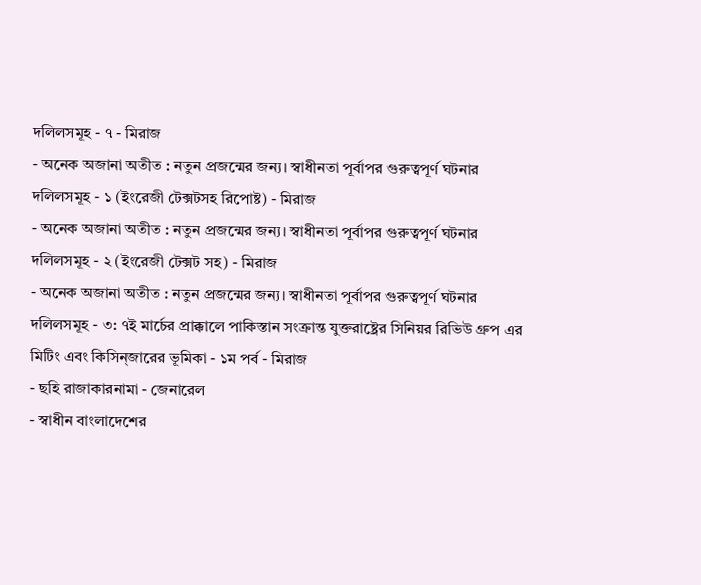দলিলসমূহ - ৭ - মিরাজ
- অনেক অজানা অতীত : নতুন প্রজন্মের জন্য। স্বাধীনতা পূর্বাপর গুরুত্বপূর্ণ ঘটনার দলিলসমূহ - ১ (ইংরেজী টেক্সটসহ রিপোষ্ট) - মিরাজ
- অনেক অজানা অতীত : নতুন প্রজন্মের জন্য। স্বাধীনতা পূর্বাপর গুরুত্বপূর্ণ ঘটনার দলিলসমূহ - ২ (ইংরেজী টেক্সট সহ) - মিরাজ
- অনেক অজানা অতীত : নতুন প্রজন্মের জন্য। স্বাধীনতা পূর্বাপর গুরুত্বপূর্ণ ঘটনার দলিলসমূহ - ৩: ৭ই মার্চের প্রাক্কালে পাকিস্তান সংক্রান্ত যুক্তরাষ্ট্রের সিনিয়র রিভিউ গ্রুপ এর মিটিং এবং কিসিন্জারের ভূমিকা - ১ম পর্ব - মিরাজ
- ছহি রাজাকারনামা - জেনারেল
- স্বাধীন বাংলাদেশের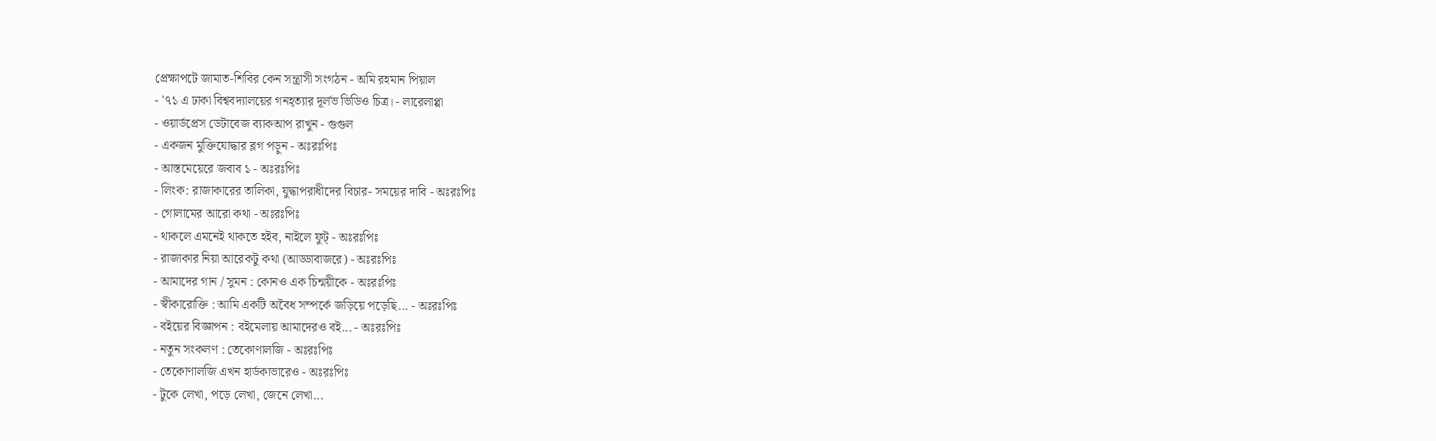প্রেক্ষাপটে জামাত-শিবির কেন সন্ত্রাসী সংগঠন - অমি রহমান পিয়াল
- '৭১ এ ঢাকা বিশ্ববদ্যালয়ের গনহ্ত্যার দূর্লভ ভিডিও চিত্র। - লারেলাপ্পা
- ওয়ার্ডপ্রেস ডেটাবেজ ব্যাকআপ রাখুন - গুগুল
- একজন মুক্তিযোদ্ধার ব্লগ পড়ুন - অঃরঃপিঃ
- আস্তমেয়েরে জবাব ১ - অঃরঃপিঃ
- লিংক: রাজাকারের তালিকা, যুদ্ধাপরাধীদের বিচার- সময়ের দাবি - অঃরঃপিঃ
- গোলামের আরো কথা - অঃরঃপিঃ
- থাকলে এমনেই থাকতে হইব, নাইলে ফুট্ - অঃরঃপিঃ
- রাজাকার নিয়া আরেকটু কথা (আড্ডাবাজরে) - অঃরঃপিঃ
- আমাদের গান / সুমন : কোনও এক চিন্ময়ীকে - অঃরঃপিঃ
- স্বীকারোক্তি : আমি একটি অবৈধ সম্পর্কে জড়িয়ে পড়েছি... - অঃরঃপিঃ
- বইয়ের বিজ্ঞাপন : বইমেলায় আমাদেরও বই... - অঃরঃপিঃ
- নতুন সংকলণ : তেকোণালজি - অঃরঃপিঃ
- তেকোণালজি এখন হার্ডকাভারেও - অঃরঃপিঃ
- টুকে লেখা, পড়ে লেখা, জেনে লেখা...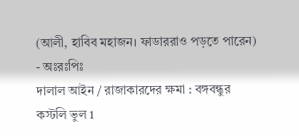(আলী, হাবিব মহাজন। ফাডাররাও পড়তে পারেন) - অঃরঃপিঃ
দালাল আইন / রাজাকারদের ক্ষমা : বঙ্গবন্ধুর কস্টলি ভুল 1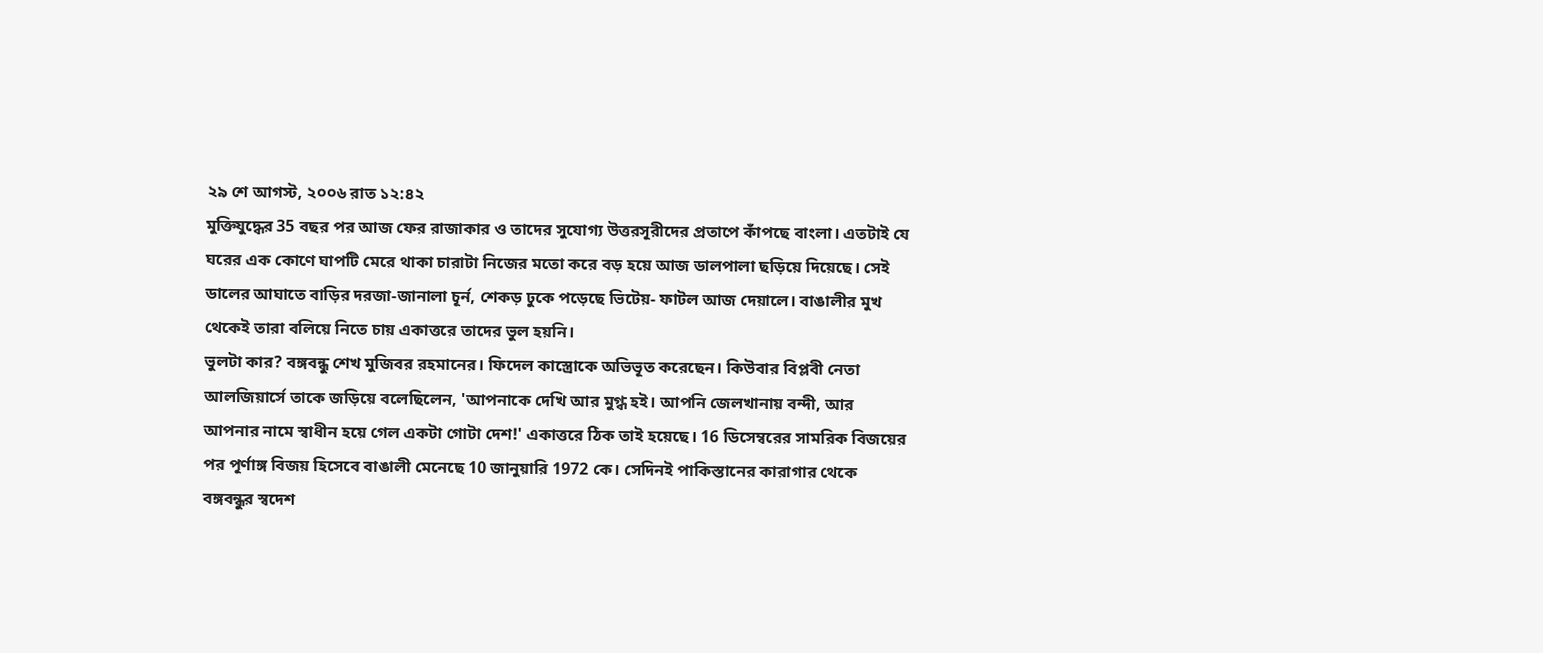২৯ শে আগস্ট, ২০০৬ রাত ১২:৪২
মুক্তিযুদ্ধের 35 বছর পর আজ ফের রাজাকার ও তাদের সুযোগ্য উত্তরসূরীদের প্রতাপে কাঁপছে বাংলা। এতটাই যে ঘরের এক কোণে ঘাপটি মেরে থাকা চারাটা নিজের মতো করে বড় হয়ে আজ ডালপালা ছড়িয়ে দিয়েছে। সেই ডালের আঘাতে বাড়ির দরজা-জানালা চূর্ন, শেকড় ঢুকে পড়েছে ভিটেয়- ফাটল আজ দেয়ালে। বাঙালীর মুখ থেকেই তারা বলিয়ে নিতে চায় একাত্তরে তাদের ভুল হয়নি।
ভুলটা কার? বঙ্গবন্ধু শেখ মুজিবর রহমানের। ফিদেল কাস্ত্রোকে অভিভূত করেছেন। কিউবার বিপ্লবী নেতা আলজিয়ার্সে তাকে জড়িয়ে বলেছিলেন, 'আপনাকে দেখি আর মুগ্ধ হই। আপনি জেলখানায় বন্দী, আর আপনার নামে স্বাধীন হয়ে গেল একটা গোটা দেশ!' একাত্তরে ঠিক তাই হয়েছে। 16 ডিসেম্বরের সামরিক বিজয়ের পর পূর্ণাঙ্গ বিজয় হিসেবে বাঙালী মেনেছে 10 জানুয়ারি 1972 কে। সেদিনই পাকিস্তানের কারাগার থেকে বঙ্গবন্ধুর স্বদেশ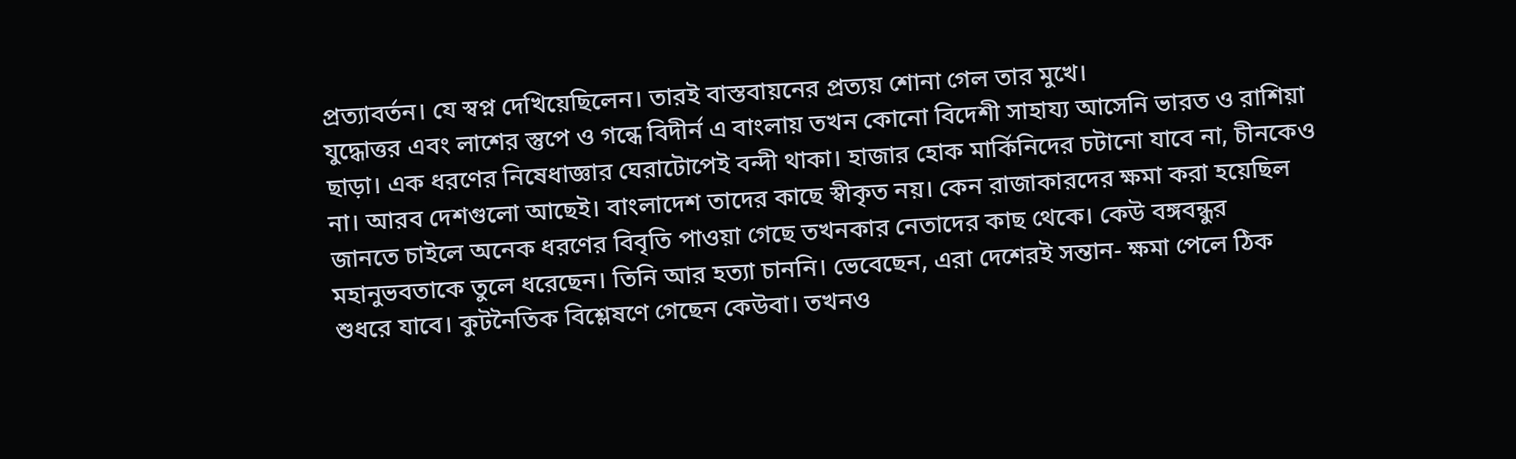প্রত্যাবর্তন। যে স্বপ্ন দেখিয়েছিলেন। তারই বাস্তবায়নের প্রত্যয় শোনা গেল তার মুখে।
যুদ্ধোত্তর এবং লাশের স্তুপে ও গন্ধে বিদীর্ন এ বাংলায় তখন কোনো বিদেশী সাহায্য আসেনি ভারত ও রাশিয়া ছাড়া। এক ধরণের নিষেধাজ্ঞার ঘেরাটোপেই বন্দী থাকা। হাজার হোক মার্কিনিদের চটানো যাবে না, চীনকেও না। আরব দেশগুলো আছেই। বাংলাদেশ তাদের কাছে স্বীকৃত নয়। কেন রাজাকারদের ক্ষমা করা হয়েছিল জানতে চাইলে অনেক ধরণের বিবৃতি পাওয়া গেছে তখনকার নেতাদের কাছ থেকে। কেউ বঙ্গবন্ধুর মহানুভবতাকে তুলে ধরেছেন। তিনি আর হত্যা চাননি। ভেবেছেন, এরা দেশেরই সন্তান- ক্ষমা পেলে ঠিক শুধরে যাবে। কুটনৈতিক বিশ্লেষণে গেছেন কেউবা। তখনও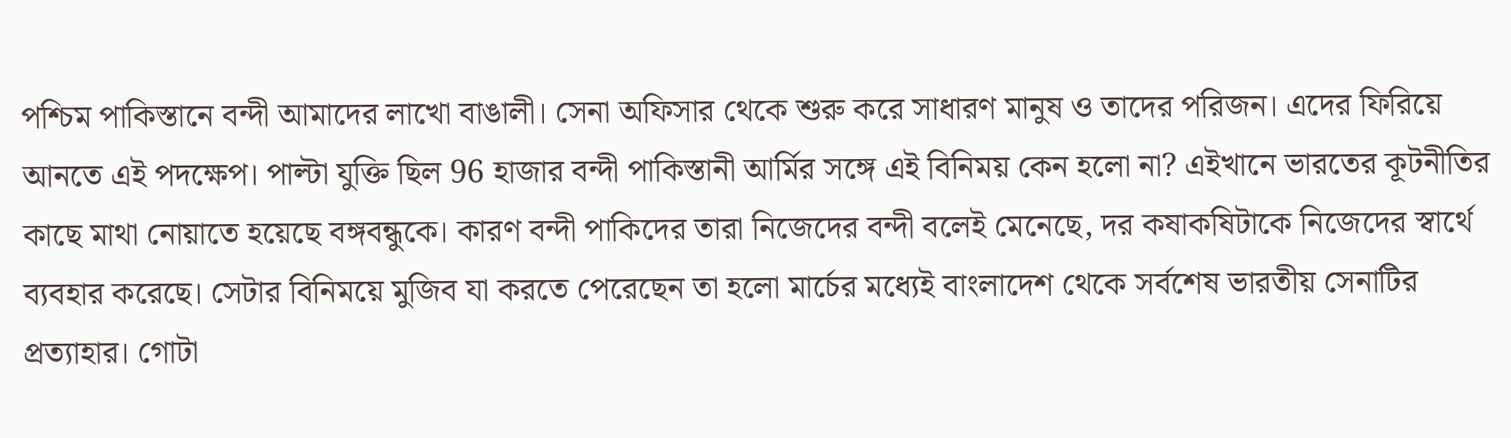পশ্চিম পাকিস্তানে বন্দী আমাদের লাখো বাঙালী। সেনা অফিসার থেকে শুরু করে সাধারণ মানুষ ও তাদের পরিজন। এদের ফিরিয়ে আনতে এই পদক্ষেপ। পাল্টা যুক্তি ছিল 96 হাজার বন্দী পাকিস্তানী আর্মির সঙ্গে এই বিনিময় কেন হলো না? এইখানে ভারতের কূটনীতির কাছে মাথা নোয়াতে হয়েছে বঙ্গবন্ধুকে। কারণ বন্দী পাকিদের তারা নিজেদের বন্দী বলেই মেনেছে, দর কষাকষিটাকে নিজেদের স্বার্থে ব্যবহার করেছে। সেটার বিনিময়ে মুজিব যা করতে পেরেছেন তা হলো মার্চের মধ্যেই বাংলাদেশ থেকে সর্বশেষ ভারতীয় সেনাটির প্রত্যাহার। গোটা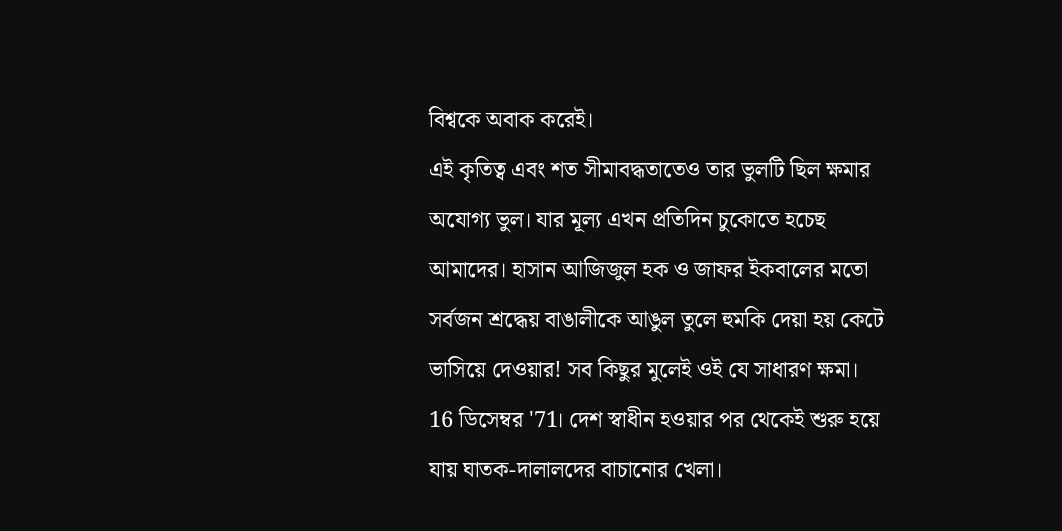বিশ্বকে অবাক করেই।
এই কৃতিত্ব এবং শত সীমাবদ্ধতাতেও তার ভুলটি ছিল ক্ষমার অযোগ্য ভুল। যার মূল্য এখন প্রতিদিন চুকোতে হচেছ আমাদের। হাসান আজিজুল হক ও জাফর ইকবালের মতো সর্বজন শ্রদ্ধেয় বাঙালীকে আঙুল তুলে হুমকি দেয়া হয় কেটে ভাসিয়ে দেওয়ার! সব কিছুর মুলেই ওই যে সাধারণ ক্ষমা।
16 ডিসেম্বর '71। দেশ স্বাধীন হওয়ার পর থেকেই শুরু হয়ে যায় ঘাতক-দালালদের বাচানোর খেলা।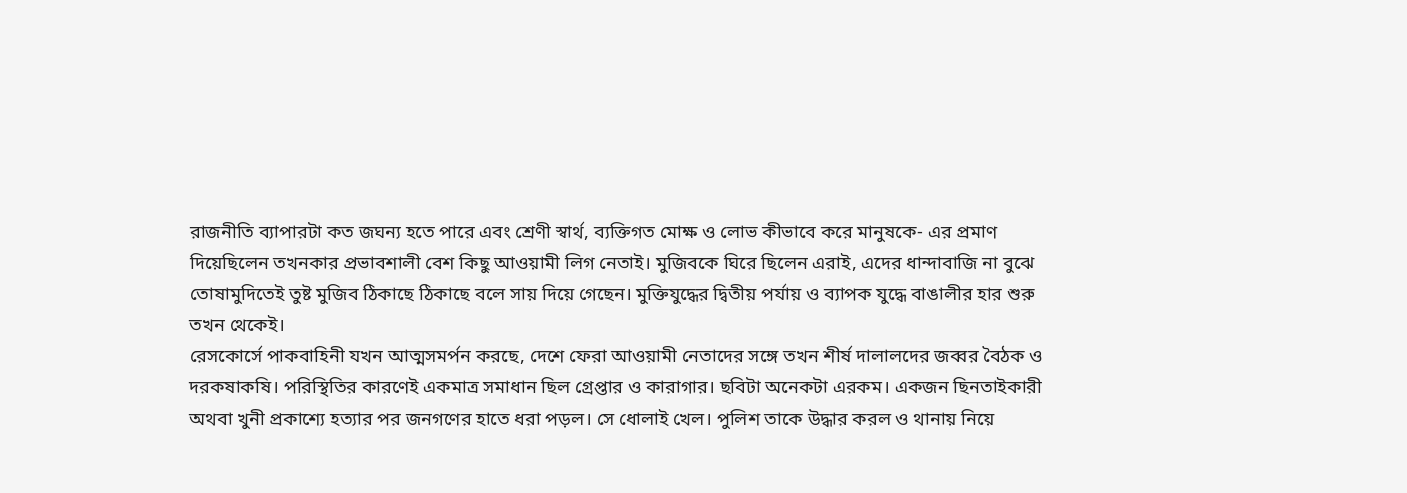রাজনীতি ব্যাপারটা কত জঘন্য হতে পারে এবং শ্রেণী স্বার্থ, ব্যক্তিগত মোক্ষ ও লোভ কীভাবে করে মানুষকে- এর প্রমাণ দিয়েছিলেন তখনকার প্রভাবশালী বেশ কিছু আওয়ামী লিগ নেতাই। মুজিবকে ঘিরে ছিলেন এরাই, এদের ধান্দাবাজি না বুঝে তোষামুদিতেই তুষ্ট মুজিব ঠিকাছে ঠিকাছে বলে সায় দিয়ে গেছেন। মুক্তিযুদ্ধের দ্বিতীয় পর্যায় ও ব্যাপক যুদ্ধে বাঙালীর হার শুরু তখন থেকেই।
রেসকোর্সে পাকবাহিনী যখন আত্মসমর্পন করছে, দেশে ফেরা আওয়ামী নেতাদের সঙ্গে তখন শীর্ষ দালালদের জব্বর বৈঠক ও দরকষাকষি। পরিস্থিতির কারণেই একমাত্র সমাধান ছিল গ্রেপ্তার ও কারাগার। ছবিটা অনেকটা এরকম। একজন ছিনতাইকারী অথবা খুনী প্রকাশ্যে হত্যার পর জনগণের হাতে ধরা পড়ল। সে ধোলাই খেল। পুলিশ তাকে উদ্ধার করল ও থানায় নিয়ে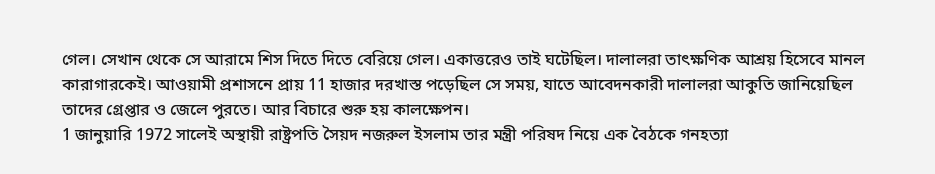গেল। সেখান থেকে সে আরামে শিস দিতে দিতে বেরিয়ে গেল। একাত্তরেও তাই ঘটেছিল। দালালরা তাৎক্ষণিক আশ্রয় হিসেবে মানল কারাগারকেই। আওয়ামী প্রশাসনে প্রায় 11 হাজার দরখাস্ত পড়েছিল সে সময়, যাতে আবেদনকারী দালালরা আকুতি জানিয়েছিল তাদের গ্রেপ্তার ও জেলে পুরতে। আর বিচারে শুরু হয় কালক্ষেপন।
1 জানুয়ারি 1972 সালেই অস্থায়ী রাষ্ট্রপতি সৈয়দ নজরুল ইসলাম তার মন্ত্রী পরিষদ নিয়ে এক বৈঠকে গনহত্যা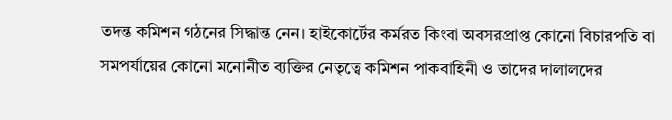তদন্ত কমিশন গঠনের সিদ্ধান্ত নেন। হাইকোর্টের কর্মরত কিংবা অবসরপ্রাপ্ত কোনো বিচারপতি বা সমপর্যায়ের কোনো মনোনীত ব্যক্তির নেতৃত্বে কমিশন পাকবাহিনী ও তাদের দালালদের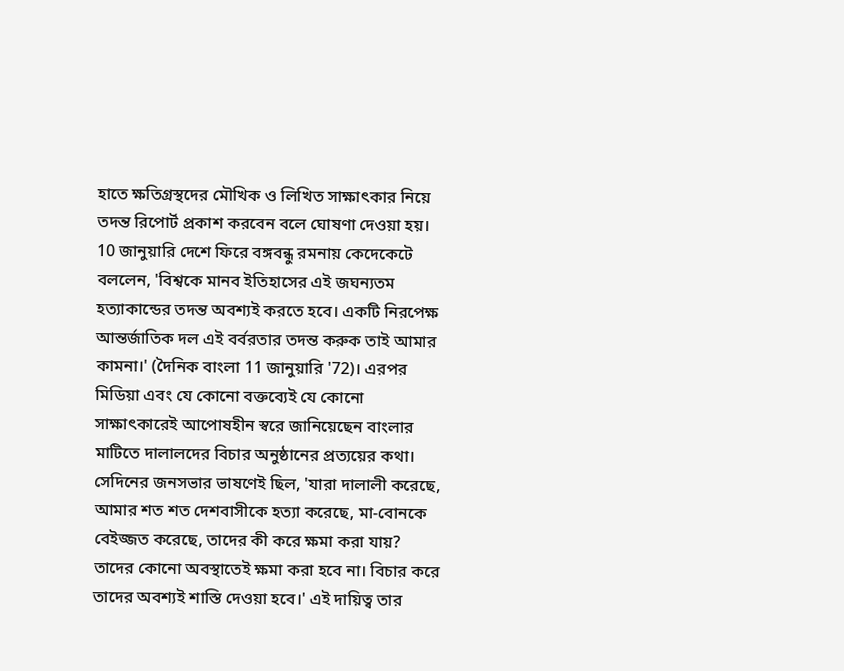হাতে ক্ষতিগ্রস্থদের মৌখিক ও লিখিত সাক্ষাৎকার নিয়ে তদন্ত রিপোর্ট প্রকাশ করবেন বলে ঘোষণা দেওয়া হয়।
10 জানুয়ারি দেশে ফিরে বঙ্গবন্ধু রমনায় কেদেকেটে বললেন, 'বিশ্বকে মানব ইতিহাসের এই জঘন্যতম হত্যাকান্ডের তদন্ত অবশ্যই করতে হবে। একটি নিরপেক্ষ আন্তর্জাতিক দল এই বর্বরতার তদন্ত করুক তাই আমার কামনা।' (দৈনিক বাংলা 11 জানুয়ারি '72)। এরপর মিডিয়া এবং যে কোনো বক্তব্যেই যে কোনো সাক্ষাৎকারেই আপোষহীন স্বরে জানিয়েছেন বাংলার মাটিতে দালালদের বিচার অনুষ্ঠানের প্রত্যয়ের কথা। সেদিনের জনসভার ভাষণেই ছিল, 'যারা দালালী করেছে, আমার শত শত দেশবাসীকে হত্যা করেছে, মা-বোনকে বেইজ্জত করেছে, তাদের কী করে ক্ষমা করা যায়? তাদের কোনো অবস্থাতেই ক্ষমা করা হবে না। বিচার করে তাদের অবশ্যই শাস্তি দেওয়া হবে।' এই দায়িত্ব তার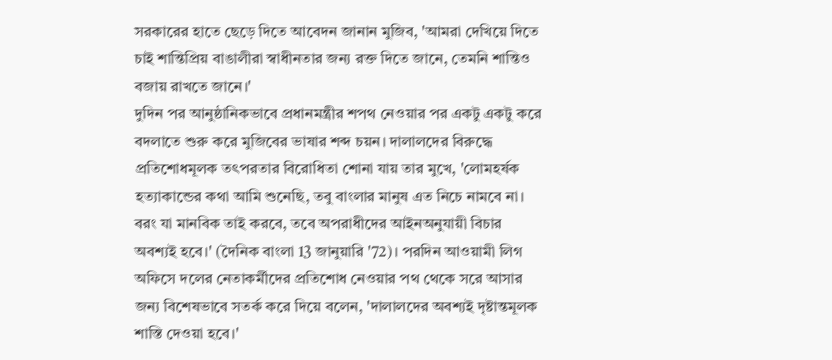সরকারের হাতে ছেড়ে দিতে আবেদন জানান মুজিব, 'আমরা দেখিয়ে দিতে চাই শান্তিপ্রিয় বাঙালীরা স্বাধীনতার জন্য রক্ত দিতে জানে, তেমনি শান্তিও বজায় রাখতে জানে।'
দুদিন পর আনুষ্ঠানিকভাবে প্রধানমন্ত্রীর শপথ নেওয়ার পর একটু একটু করে বদলাতে শুরু করে মুজিবের ভাষার শব্দ চয়ন। দালালদের বিরুদ্ধে প্রতিশোধমূলক তৎপরতার বিরোধিতা শোনা যায় তার মুখে, 'লোমহর্ষক হত্যাকান্ডের কথা আমি শুনেছি, তবু বাংলার মানুষ এত নিচে নামবে না। বরং যা মানবিক তাই করবে, তবে অপরাধীদের আইনঅনুযায়ী বিচার অবশ্যই হবে।' (দৈনিক বাংলা 13 জানুয়ারি '72)। পরদিন আওয়ামী লিগ অফিসে দলের নেতাকর্মীদের প্রতিশোধ নেওয়ার পথ থেকে সরে আসার জন্য বিশেষভাবে সতর্ক করে দিয়ে বলেন, 'দালালদের অবশ্যই দৃষ্টান্তমূলক শাস্তি দেওয়া হবে।'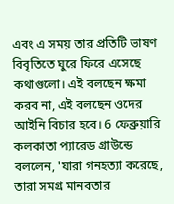এবং এ সময় তার প্রতিটি ভাষণ বিবৃতিতে ঘুরে ফিরে এসেছে কথাগুলো। এই বলছেন ক্ষমা করব না, এই বলছেন ওদের আইনি বিচার হবে। 6 ফেব্রুয়ারি কলকাতা প্যারেড গ্রাউন্ডে বললেন, 'যারা গনহত্যা করেছে, তারা সমগ্র মানবতার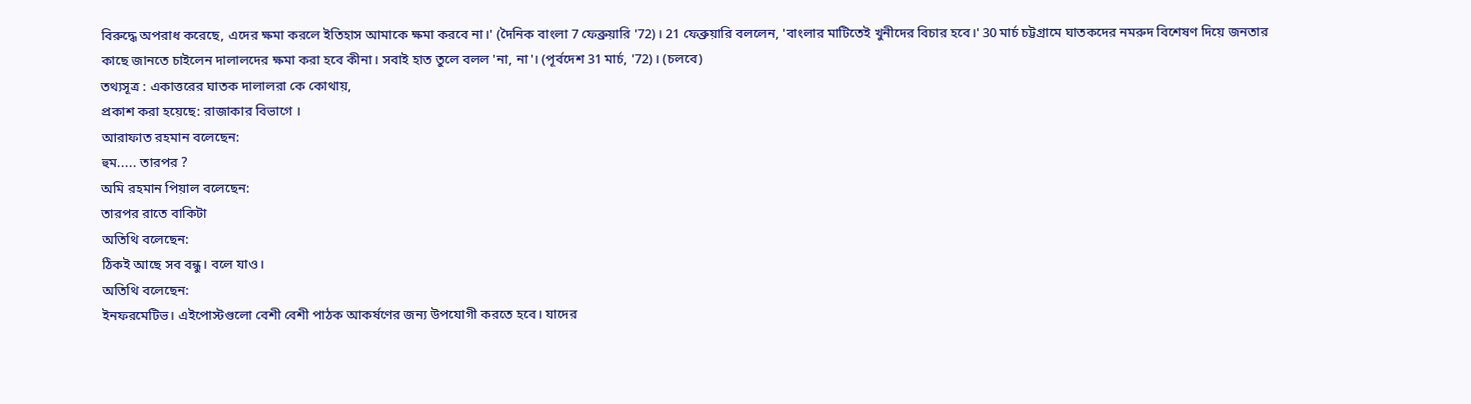বিরুদ্ধে অপরাধ করেছে, এদের ক্ষমা করলে ইতিহাস আমাকে ক্ষমা করবে না।' (দৈনিক বাংলা 7 ফেব্রুয়ারি '72)। 21 ফেব্রুয়ারি বললেন, 'বাংলার মাটিতেই খুনীদের বিচার হবে।' 30 মার্চ চট্টগ্রামে ঘাতকদের নমরুদ বিশেষণ দিয়ে জনতার কাছে জানতে চাইলেন দালালদের ক্ষমা করা হবে কীনা। সবাই হাত তুলে বলল 'না, না'। (পূর্বদেশ 31 মার্চ, '72)। (চলবে)
তথ্যসূত্র : একাত্তরের ঘাতক দালালরা কে কোথায়,
প্রকাশ করা হয়েছে: রাজাকার বিভাগে ।
আরাফাত রহমান বলেছেন:
হুম..... তারপর ?
অমি রহমান পিয়াল বলেছেন:
তারপর রাতে বাকিটা
অতিথি বলেছেন:
ঠিকই আছে সব বন্ধু। বলে যাও।
অতিথি বলেছেন:
ইনফরমেটিভ। এইপোস্টগুলো বেশী বেশী পাঠক আকর্ষণের জন্য উপযোগী করতে হবে। যাদের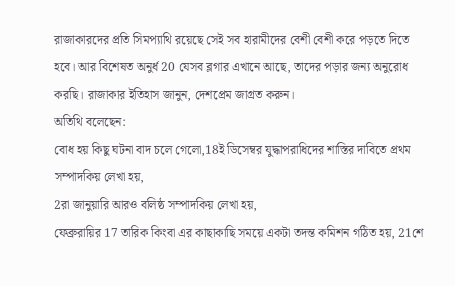রাজাকারদের প্রতি সিমপ্যাথি রয়েছে সেই সব হারামীদের বেশী বেশী করে পড়তে দিতে হবে। আর বিশেষত অনুর্ধ 20 যেসব ব্লগার এখানে আছে, তাদের পড়ার জন্য অনুরোধ করছি। রাজাকার ইতিহাস জানুন, দেশপ্রেম জাগ্রত করুন।
অতিথি বলেছেন:
বোধ হয় কিছু ঘটনা বাদ চলে গেলো,18ই ডিসেম্বর যুদ্ধাপরাধিদের শাস্তির দাবিতে প্রথম সম্পাদকিয় লেখা হয়,
2রা জানুয়ারি আরও বলিষ্ঠ সম্পাদকিয় লেখা হয়,
ফেব্রুরায়ির 17 তারিক কিংবা এর কাছাকাছি সময়ে একটা তদন্ত কমিশন গঠিত হয়, 21শে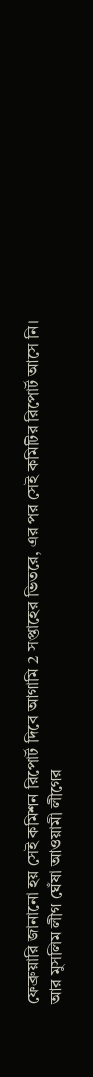ফেব্রুয়ারি জানানো হয় সেই কমিশন রিপোর্ট দিবে আগামি 2 সপ্তাহের ভিতরে, এর পর সেই কমিটির রিপোর্ট আসে নি।
আর মুসলিম লীগ ঘেঁষা আওয়ামী লীগের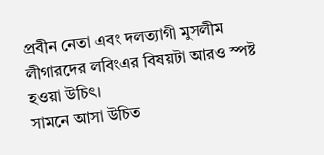প্রবীন নেতা এবং দলত্যাগী মুসলীম লীগারদের লবিংএর বিষয়টা আরও স্পষ্ট হওয়া উচিৎ।
সামনে আসা উচিত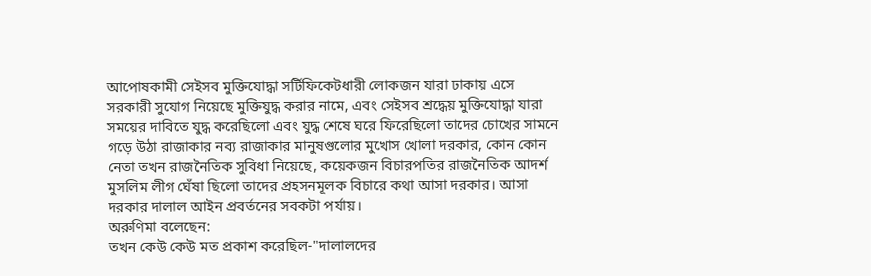আপোষকামী সেইসব মুক্তিযোদ্ধা সর্টিফিকেটধারী লোকজন যারা ঢাকায় এসে সরকারী সুযোগ নিয়েছে মুক্তিযুদ্ধ করার নামে, এবং সেইসব শ্রদ্ধেয় মুক্তিযোদ্ধা যারা সময়ের দাবিতে যুদ্ধ করেছিলো এবং যুদ্ধ শেষে ঘরে ফিরেছিলো তাদের চোখের সামনে গড়ে উঠা রাজাকার নব্য রাজাকার মানুষগুলোর মুখোস খোলা দরকার, কোন কোন নেতা তখন রাজনৈতিক সুবিধা নিয়েছে, কয়েকজন বিচারপতির রাজনৈতিক আদর্শ মুসলিম লীগ ঘেঁষা ছিলো তাদের প্রহসনমূলক বিচারে কথা আসা দরকার। আসা দরকার দালাল আইন প্রবর্তনের সবকটা পর্যায়।
অরুণিমা বলেছেন:
তখন কেউ কেউ মত প্রকাশ করেছিল-"দালালদের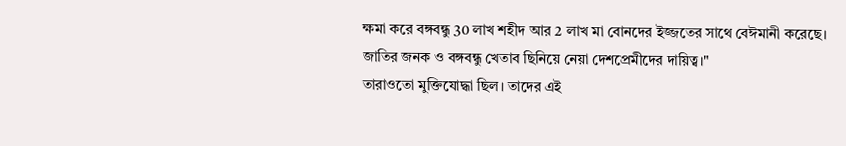ক্ষমা করে বঙ্গবন্ধু 30 লাখ শহীদ আর 2 লাখ মা বোনদের ইজ্জতের সাথে বেঈমানী করেছে।
জাতির জনক ও বঙ্গবন্ধু খেতাব ছিনিয়ে নেয়া দেশপ্রেমীদের দায়িত্ব।"
তারাওতো মুক্তিযোদ্ধা ছিল। তাদের এই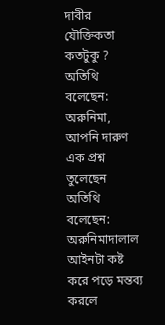দাবীর যৌক্তিকতা কতটুকু ?
অতিথি বলেছেন:
অরুনিমা, আপনি দারুণ এক প্রশ্ন তুলেছেন
অতিথি বলেছেন:
অরুনিমাদালাল আইনটা কষ্ট করে পড়ে মন্তব্য করলে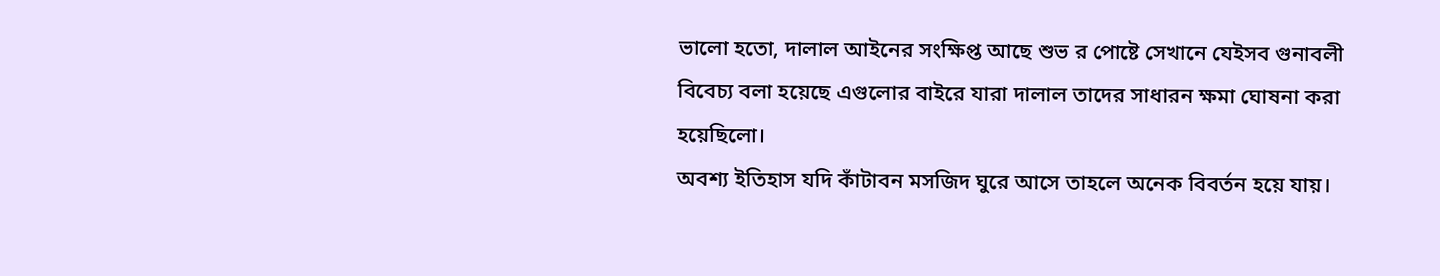ভালো হতো, দালাল আইনের সংক্ষিপ্ত আছে শুভ র পোষ্টে সেখানে যেইসব গুনাবলী বিবেচ্য বলা হয়েছে এগুলোর বাইরে যারা দালাল তাদের সাধারন ক্ষমা ঘোষনা করা হয়েছিলো।
অবশ্য ইতিহাস যদি কাঁটাবন মসজিদ ঘুরে আসে তাহলে অনেক বিবর্তন হয়ে যায়।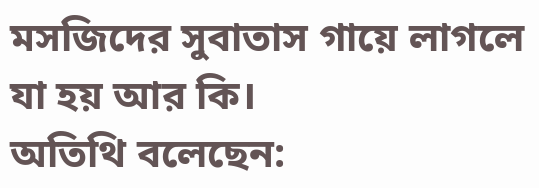মসজিদের সুবাতাস গায়ে লাগলে যা হয় আর কি।
অতিথি বলেছেন: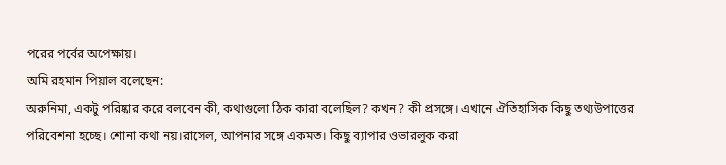পরের পর্বের অপেক্ষায়।
অমি রহমান পিয়াল বলেছেন:
অরুনিমা, একটু পরিষ্কার করে বলবেন কী, কথাগুলো ঠিক কারা বলেছিল? কখন? কী প্রসঙ্গে। এখানে ঐতিহাসিক কিছু তথ্যউপাত্তের পরিবেশনা হচ্ছে। শোনা কথা নয়।রাসেল, আপনার সঙ্গে একমত। কিছু ব্যাপার ওভারলুক করা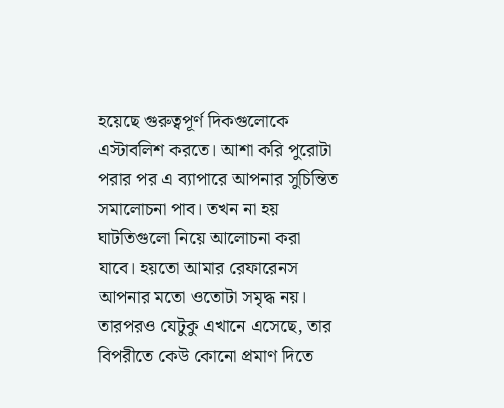হয়েছে গুরুত্বপূর্ণ দিকগুলোকে এস্টাবলিশ করতে। আশা করি পুরোটা পরার পর এ ব্যাপারে আপনার সুচিন্তিত সমালোচনা পাব। তখন না হয় ঘাটতিগুলো নিয়ে আলোচনা করা যাবে। হয়তো আমার রেফারেনস আপনার মতো ওতোটা সমৃদ্ধ নয়। তারপরও যেটুকু এখানে এসেছে, তার বিপরীতে কেউ কোনো প্রমাণ দিতে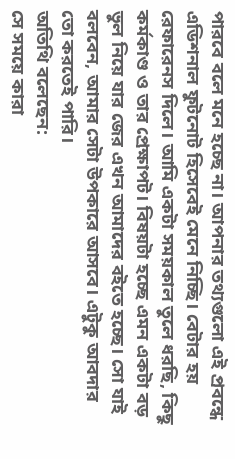পারবে বলে মনে হচ্ছে না। আপনার তথ্যগুলো এই প্রবন্ধে এডিশনাল ফুটনোট হিসেবেই মেনে নিচ্ছি। বেটার হয় রেফারেনস দিলে। আমি একটা সময়কাল তুলে ধরছি, কিছু কর্মকাণ্ড ও তার প্রেক্ষাপট। বিষয়টা হচ্ছে এমন একটা বড় ভুল নিয়ে যার জের এখন আমাদের বইতে হচ্ছে। সো যাই বলবেন, আমার সেটা উপকারে আসবে। এটুকু আবদার তো করতেই পারি।
অতিথি বলেছেন:
সে সময়ে কারা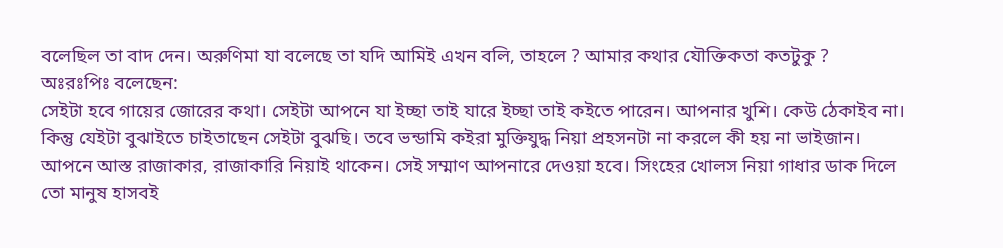বলেছিল তা বাদ দেন। অরুণিমা যা বলেছে তা যদি আমিই এখন বলি, তাহলে ? আমার কথার যৌক্তিকতা কতটুকু ?
অঃরঃপিঃ বলেছেন:
সেইটা হবে গায়ের জোরের কথা। সেইটা আপনে যা ইচ্ছা তাই যারে ইচ্ছা তাই কইতে পারেন। আপনার খুশি। কেউ ঠেকাইব না। কিন্তু যেইটা বুঝাইতে চাইতাছেন সেইটা বুঝছি। তবে ভন্ডামি কইরা মুক্তিযুদ্ধ নিয়া প্রহসনটা না করলে কী হয় না ভাইজান। আপনে আস্ত রাজাকার, রাজাকারি নিয়াই থাকেন। সেই সম্মাণ আপনারে দেওয়া হবে। সিংহের খোলস নিয়া গাধার ডাক দিলে তো মানুষ হাসবই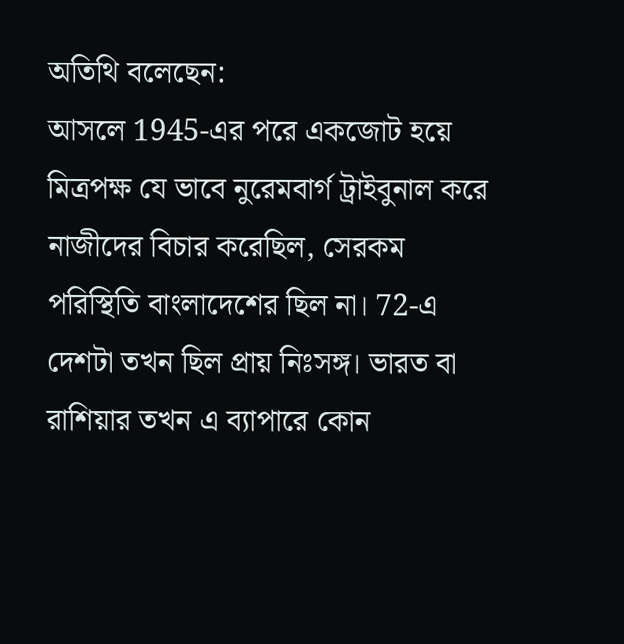অতিথি বলেছেন:
আসলে 1945-এর পরে একজোট হয়ে মিত্রপক্ষ যে ভাবে নুরেমবার্গ ট্রাইবুনাল করে নাজীদের বিচার করেছিল, সেরকম পরিস্থিতি বাংলাদেশের ছিল না। 72-এ দেশটা তখন ছিল প্রায় নিঃসঙ্গ। ভারত বা রাশিয়ার তখন এ ব্যাপারে কোন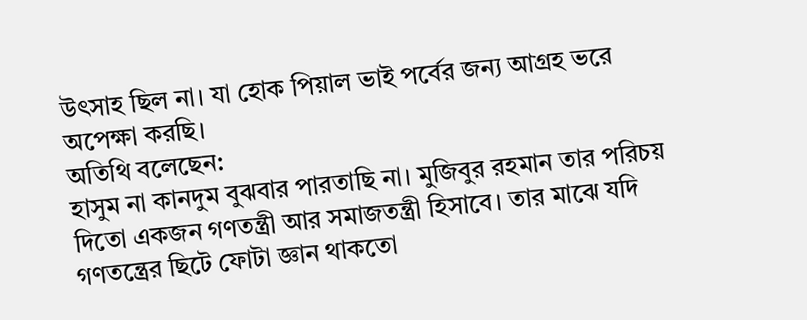উৎসাহ ছিল না। যা হোক পিয়াল ভাই পর্বের জন্য আগ্রহ ভরে অপেক্ষা করছি।
অতিথি বলেছেন:
হাসুম না কানদুম বুঝবার পারতাছি না। মুজিবুর রহমান তার পরিচয় দিতো একজন গণতন্ত্রী আর সমাজতন্ত্রী হিসাবে। তার মাঝে যদি গণতন্ত্রের ছিটে ফোটা জ্ঞান থাকতো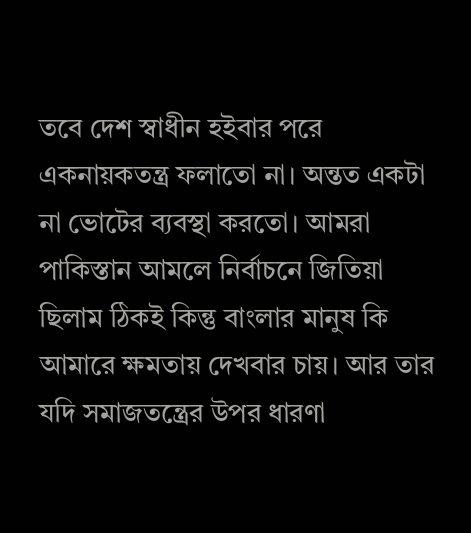তবে দেশ স্বাধীন হইবার পরে একনায়কতন্ত্র ফলাতো না। অন্তত একটা না ভোটের ব্যবস্থা করতো। আমরা পাকিস্তান আমলে নির্বাচনে জিতিয়া ছিলাম ঠিকই কিন্তু বাংলার মানুষ কি আমারে ক্ষমতায় দেখবার চায়। আর তার যদি সমাজতন্ত্রের উপর ধারণা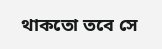থাকতো তবে সে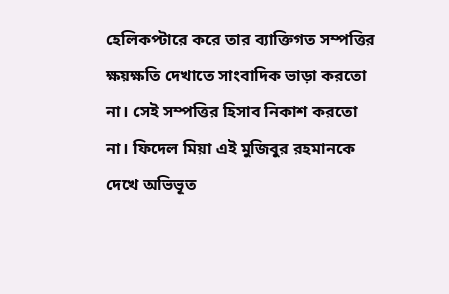হেলিকপ্টারে করে তার ব্যাক্তিগত সম্পত্তির ক্ষয়ক্ষতি দেখাতে সাংবাদিক ভাড়া করতো না। সেই সম্পত্তির হিসাব নিকাশ করতো না। ফিদেল মিয়া এই মুজিবুর রহমানকে দেখে অভিভূত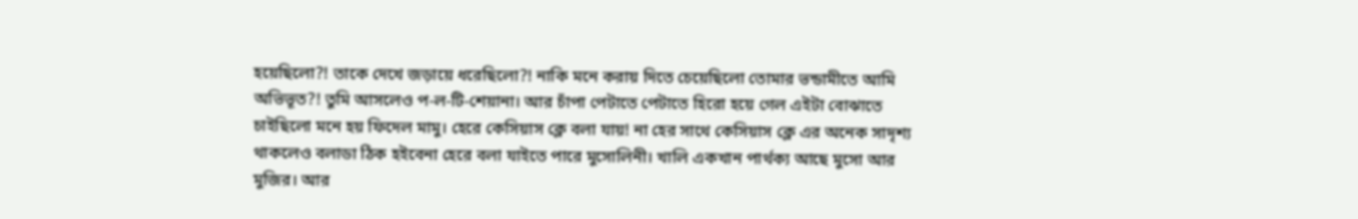হয়েছিলো?! তাকে দেখে জড়ায়ে ধরেছিলো?! নাকি মনে করায় দিতে চেয়েছিলো তোমার ভন্ডামীতে আমি অভিভূত?! তুমি আসলেও প-ল-টি-শেয়ানা। আর চাঁপা পেটাতে পেটাতে হিরো হয়ে গেল এইটা বোঝাতে চাইছিলো মনে হয় ফিদেল মামু। হেরে কেসিয়াস ক্লে বলা যায়! না হের সাথে কেসিয়াস ক্লে এর অনেক সাদৃশ্য থাকলেও বলাডা ঠিক হইবেনা হেরে বলা যাইতে পারে মুসোলিনী। খালি একখান পার্থক্য আছে মুসো আর মুজির। আর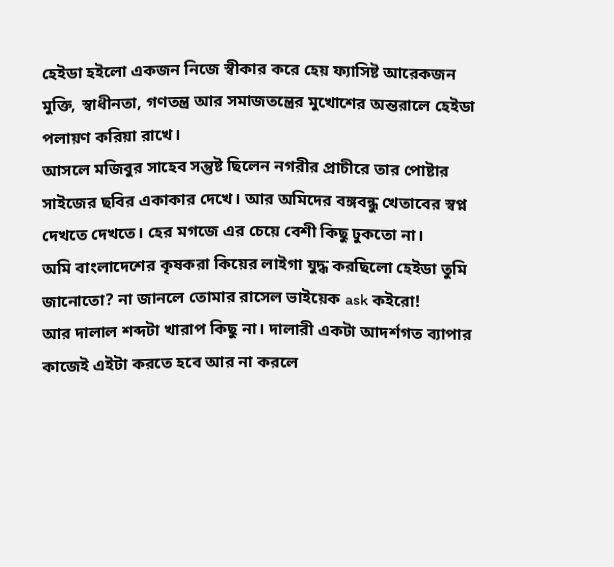হেইডা হইলো একজন নিজে স্বীকার করে হেয় ফ্যাসিষ্ট আরেকজন মুক্তি, স্বাধীনতা, গণতন্ত্র আর সমাজতন্ত্রের মুখোশের অন্তরালে হেইডা পলায়ণ করিয়া রাখে।
আসলে মজিবুর সাহেব সন্তুষ্ট ছিলেন নগরীর প্রাচীরে তার পোষ্টার সাইজের ছবির একাকার দেখে। আর অমিদের বঙ্গবন্ধু খেতাবের স্বপ্ন দেখতে দেখতে। হের মগজে এর চেয়ে বেশী কিছু ঢুকতো না।
অমি বাংলাদেশের কৃষকরা কিয়ের লাইগা যুদ্ধ করছিলো হেইডা তুমি জানোতো? না জানলে তোমার রাসেল ভাইয়েক ask কইরো!
আর দালাল শব্দটা খারাপ কিছু না। দালারী একটা আদর্শগত ব্যাপার কাজেই এইটা করতে হবে আর না করলে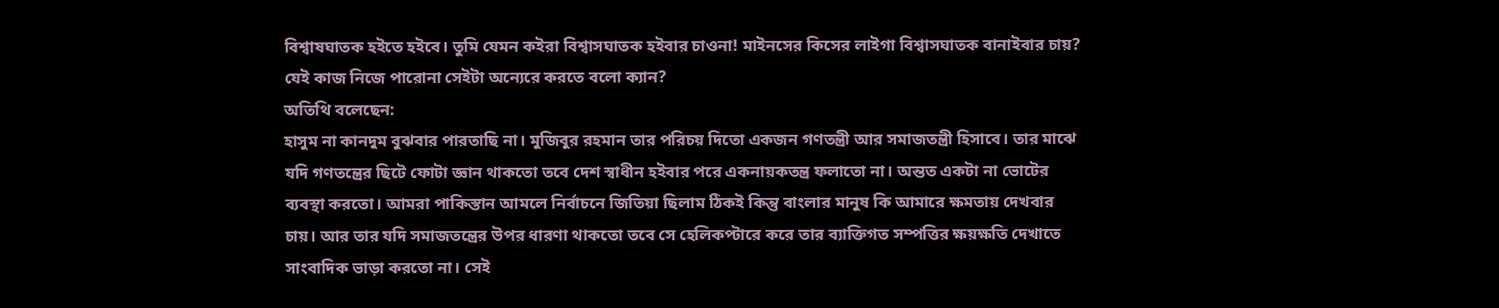বিশ্বাষঘাতক হইতে হইবে। তুমি যেমন কইরা বিশ্বাসঘাতক হইবার চাওনা! মাইনসের কিসের লাইগা বিশ্বাসঘাতক বানাইবার চায়? যেই কাজ নিজে পারোনা সেইটা অন্যেরে করতে বলো ক্যান?
অতিথি বলেছেন:
হাসুম না কানদুম বুঝবার পারতাছি না। মুজিবুর রহমান তার পরিচয় দিতো একজন গণতন্ত্রী আর সমাজতন্ত্রী হিসাবে। তার মাঝে যদি গণতন্ত্রের ছিটে ফোটা জ্ঞান থাকতো তবে দেশ স্বাধীন হইবার পরে একনায়কতন্ত্র ফলাতো না। অন্তত একটা না ভোটের ব্যবস্থা করতো। আমরা পাকিস্তান আমলে নির্বাচনে জিতিয়া ছিলাম ঠিকই কিন্তু বাংলার মানুষ কি আমারে ক্ষমতায় দেখবার চায়। আর তার যদি সমাজতন্ত্রের উপর ধারণা থাকতো তবে সে হেলিকপ্টারে করে তার ব্যাক্তিগত সম্পত্তির ক্ষয়ক্ষতি দেখাতে সাংবাদিক ভাড়া করতো না। সেই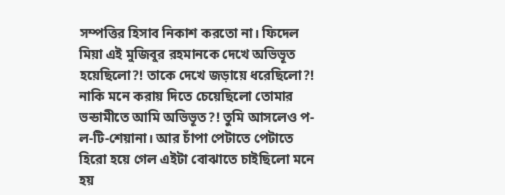সম্পত্তির হিসাব নিকাশ করতো না। ফিদেল মিয়া এই মুজিবুর রহমানকে দেখে অভিভূত হয়েছিলো?! তাকে দেখে জড়ায়ে ধরেছিলো?! নাকি মনে করায় দিতে চেয়েছিলো তোমার ভন্ডামীতে আমি অভিভূত?! তুমি আসলেও প-ল-টি-শেয়ানা। আর চাঁপা পেটাতে পেটাতে হিরো হয়ে গেল এইটা বোঝাতে চাইছিলো মনে হয়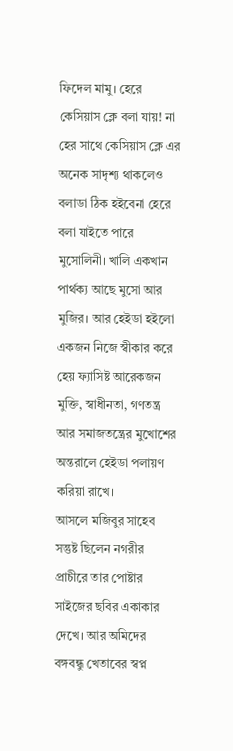ফিদেল মামু। হেরে কেসিয়াস ক্লে বলা যায়! না হের সাথে কেসিয়াস ক্লে এর অনেক সাদৃশ্য থাকলেও বলাডা ঠিক হইবেনা হেরে বলা যাইতে পারে মুসোলিনী। খালি একখান পার্থক্য আছে মুসো আর মুজির। আর হেইডা হইলো একজন নিজে স্বীকার করে হেয় ফ্যাসিষ্ট আরেকজন মুক্তি, স্বাধীনতা, গণতন্ত্র আর সমাজতন্ত্রের মুখোশের অন্তরালে হেইডা পলায়ণ করিয়া রাখে।
আসলে মজিবুর সাহেব সন্তুষ্ট ছিলেন নগরীর প্রাচীরে তার পোষ্টার সাইজের ছবির একাকার দেখে। আর অমিদের বঙ্গবন্ধু খেতাবের স্বপ্ন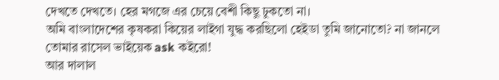দেখতে দেখতে। হের মগজে এর চেয়ে বেশী কিছু ঢুকতো না।
অমি বাংলাদেশের কৃষকরা কিয়ের লাইগা যুদ্ধ করছিলো হেইডা তুমি জানোতো? না জানলে তোমার রাসেল ভাইয়েক ask কইরো!
আর দালাল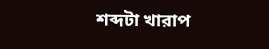শব্দটা খারাপ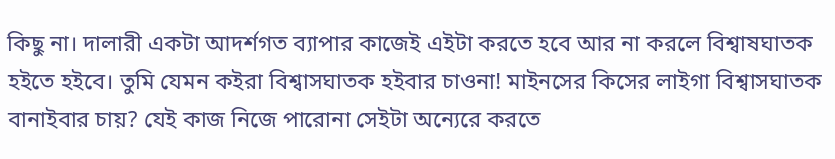কিছু না। দালারী একটা আদর্শগত ব্যাপার কাজেই এইটা করতে হবে আর না করলে বিশ্বাষঘাতক হইতে হইবে। তুমি যেমন কইরা বিশ্বাসঘাতক হইবার চাওনা! মাইনসের কিসের লাইগা বিশ্বাসঘাতক বানাইবার চায়? যেই কাজ নিজে পারোনা সেইটা অন্যেরে করতে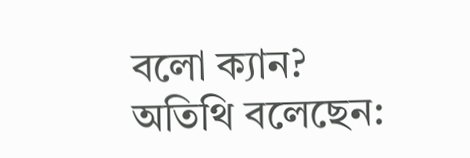বলো ক্যান?
অতিথি বলেছেন: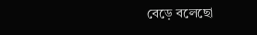বেড়ে বলেছো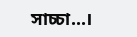সাচ্চা...।